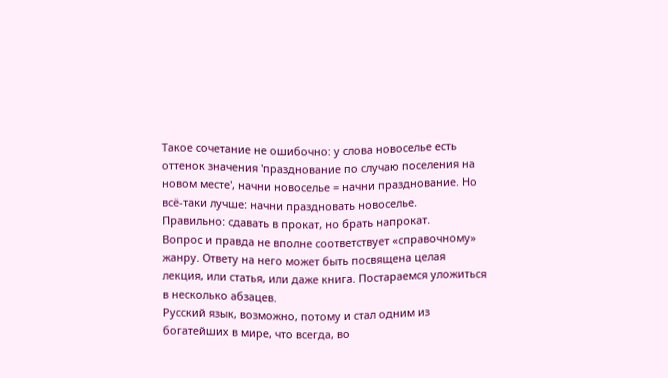Такое сочетание не ошибочно: у слова новоселье есть оттенок значения 'празднование по случаю поселения на новом месте', начни новоселье = начни празднование. Но всё-таки лучше: начни праздновать новоселье.
Правильно: сдавать в прокат, но брать напрокат.
Вопрос и правда не вполне соответствует «справочному» жанру. Ответу на него может быть посвящена целая лекция, или статья, или даже книга. Постараемся уложиться в несколько абзацев.
Русский язык, возможно, потому и стал одним из богатейших в мире, что всегда, во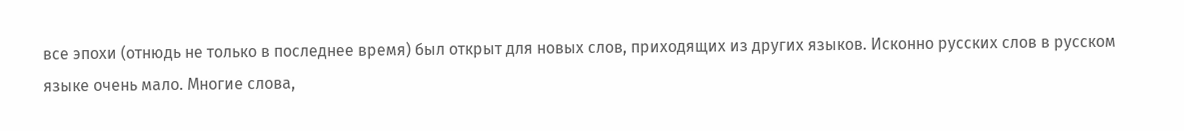все эпохи (отнюдь не только в последнее время) был открыт для новых слов, приходящих из других языков. Исконно русских слов в русском языке очень мало. Многие слова,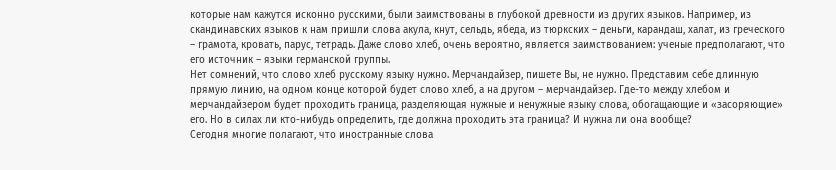которые нам кажутся исконно русскими, были заимствованы в глубокой древности из других языков. Например, из скандинавских языков к нам пришли слова акула, кнут, сельдь, ябеда, из тюркских – деньги, карандаш, халат, из греческого – грамота, кровать, парус, тетрадь. Даже слово хлеб, очень вероятно, является заимствованием: ученые предполагают, что его источник – языки германской группы.
Нет сомнений, что слово хлеб русскому языку нужно. Мерчандайзер, пишете Вы, не нужно. Представим себе длинную прямую линию, на одном конце которой будет слово хлеб, а на другом – мерчандайзер. Где-то между хлебом и мерчандайзером будет проходить граница, разделяющая нужные и ненужные языку слова, обогащающие и «засоряющие» его. Но в силах ли кто-нибудь определить, где должна проходить эта граница? И нужна ли она вообще?
Сегодня многие полагают, что иностранные слова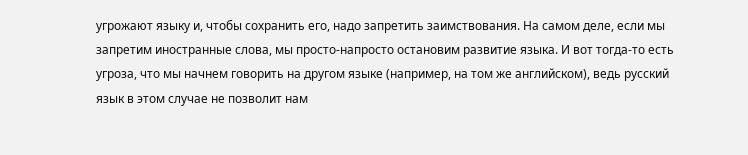угрожают языку и, чтобы сохранить его, надо запретить заимствования. На самом деле, если мы запретим иностранные слова, мы просто-напросто остановим развитие языка. И вот тогда-то есть угроза, что мы начнем говорить на другом языке (например, на том же английском), ведь русский язык в этом случае не позволит нам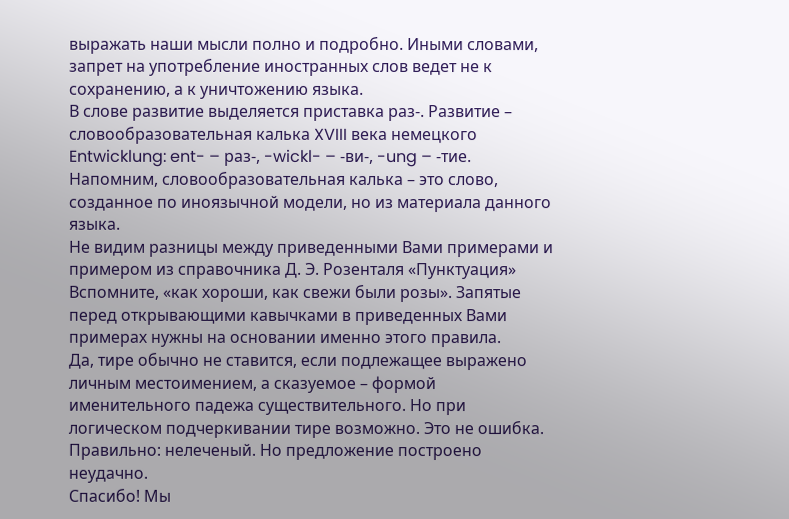выражать наши мысли полно и подробно. Иными словами, запрет на употребление иностранных слов ведет не к сохранению, а к уничтожению языка.
В слове развитие выделяется приставка раз-. Развитие – словообразовательная калька XVIII века немецкого Entwicklung: ent- – раз-, -wickl- – -ви-, -ung – -тие. Напомним, словообразовательная калька – это слово, созданное по иноязычной модели, но из материала данного языка.
Не видим разницы между приведенными Вами примерами и примером из справочника Д. Э. Розенталя «Пунктуация» Вспомните, «как хороши, как свежи были розы». Запятые перед открывающими кавычками в приведенных Вами примерах нужны на основании именно этого правила.
Да, тире обычно не ставится, если подлежащее выражено личным местоимением, а сказуемое – формой именительного падежа существительного. Но при логическом подчеркивании тире возможно. Это не ошибка.
Правильно: нелеченый. Но предложение построено неудачно.
Спасибо! Мы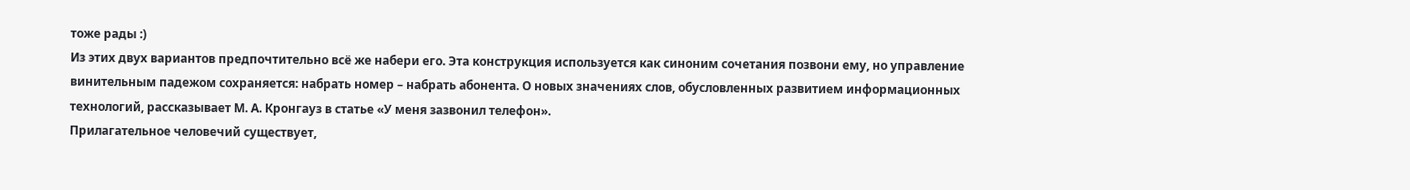тоже рады :)
Из этих двух вариантов предпочтительно всё же набери его. Эта конструкция используется как синоним сочетания позвони ему, но управление винительным падежом сохраняется: набрать номер – набрать абонента. О новых значениях слов, обусловленных развитием информационных технологий, рассказывает М. А. Кронгауз в статье «У меня зазвонил телефон».
Прилагательное человечий существует,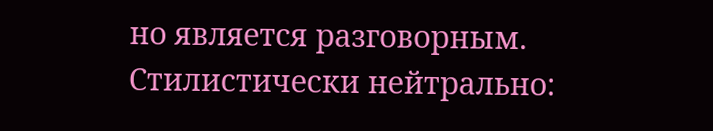но является разговорным. Стилистически нейтрально: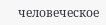человеческое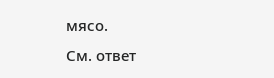мясо.
См. ответ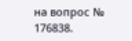на вопрос № 176838.